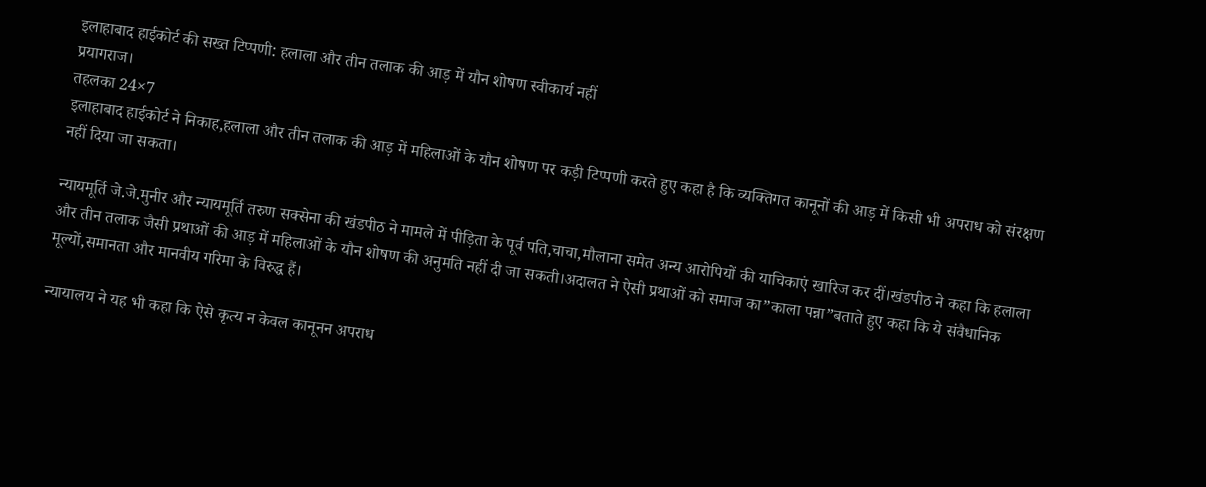इलाहाबाद हाईकोर्ट की सख्त टिप्पणी: हलाला और तीन तलाक की आड़ में यौन शोषण स्वीकार्य नहीं
प्रयागराज।
तहलका 24×7
इलाहाबाद हाईकोर्ट ने निकाह,हलाला और तीन तलाक की आड़ में महिलाओं के यौन शोषण पर कड़ी टिप्पणी करते हुए कहा है कि व्यक्तिगत कानूनों की आड़ में किसी भी अपराध को संरक्षण नहीं दिया जा सकता।

न्यायमूर्ति जे.जे.मुनीर और न्यायमूर्ति तरुण सक्सेना की खंडपीठ ने मामले में पीड़िता के पूर्व पति,चाचा,मौलाना समेत अन्य आरोपियों की याचिकाएं खारिज कर दीं।खंडपीठ ने कहा कि हलाला और तीन तलाक जैसी प्रथाओं की आड़ में महिलाओं के यौन शोषण की अनुमति नहीं दी जा सकती।अदालत ने ऐसी प्रथाओं को समाज का”काला पन्ना”बताते हुए कहा कि ये संवैधानिक मूल्यों,समानता और मानवीय गरिमा के विरुद्ध हैं।

न्यायालय ने यह भी कहा कि ऐसे कृत्य न केवल कानूनन अपराध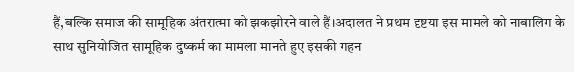हैं,बल्कि समाज की सामूहिक अंतरात्मा को झकझोरने वाले हैं।अदालत ने प्रथम दृष्टया इस मामले को नाबालिग के साथ सुनियोजित सामूहिक दुष्कर्म का मामला मानते हुए इसकी गहन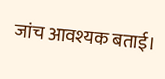जांच आवश्यक बताई।